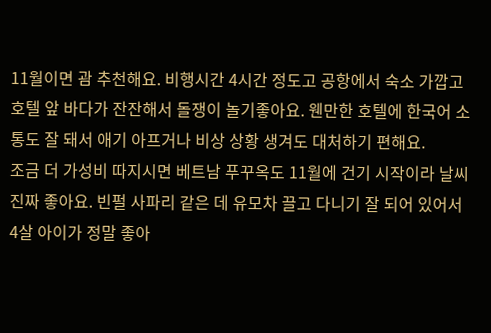11월이면 괌 추천해요. 비행시간 4시간 정도고 공항에서 숙소 가깝고 호텔 앞 바다가 잔잔해서 돌쟁이 놀기좋아요. 웬만한 호텔에 한국어 소통도 잘 돼서 애기 아프거나 비상 상황 생겨도 대처하기 편해요.
조금 더 가성비 따지시면 베트남 푸꾸옥도 11월에 건기 시작이라 날씨 진짜 좋아요. 빈펄 사파리 같은 데 유모차 끌고 다니기 잘 되어 있어서 4살 아이가 정말 좋아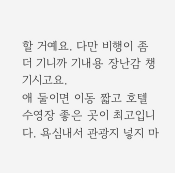할 거예요. 다만 비행이 좀 더 기니까 기내용 장난감 챙기시고요.
애 둘이면 이동 짧고 호텔 수영장 좋은 곳이 최고입니다. 욕심내서 관광지 넣지 마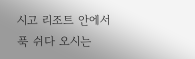시고 리조트 안에서 푹 쉬다 오시는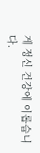게 정신 건강에 이롭습니다.